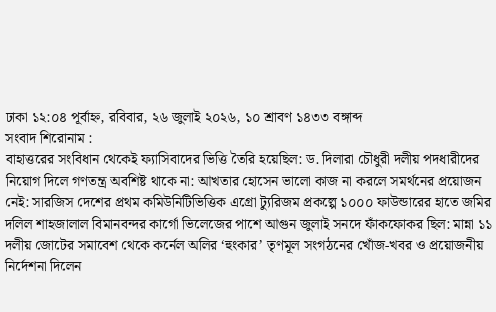ঢাকা ১২:০৪ পূর্বাহ্ন, রবিবার, ২৬ জুলাই ২০২৬, ১০ শ্রাবণ ১৪৩৩ বঙ্গাব্দ
সংবাদ শিরোনাম :
বাহাত্তরের সংবিধান থেকেই ফ্যাসিবাদের ভিত্তি তৈরি হয়েছিল: ড. দিলারা চৌধুরী দলীয় পদধারীদের নিয়োগ দিলে গণতন্ত্র অবশিষ্ট থাকে না: আখতার হোসেন ভালো কাজ না করলে সমর্থনের প্রয়োজন নেই: সারজিস দেশের প্রথম কমিউনিটিভিত্তিক এগ্রো ট্যুরিজম প্রকল্পে ১০০০ ফাউন্ডারের হাতে জমির দলিল শাহজালাল বিমানবন্দর কার্গো ভিলেজের পাশে আগুন জুলাই সনদে ফাঁকফোকর ছিল: মান্না ১১ দলীয় জোটের সমাবেশ থেকে কর্নেল অলির ‘হুংকার’ তৃণমূল সংগঠনের খোঁজ-খবর ও প্রয়োজনীয় নির্দেশনা দিলেন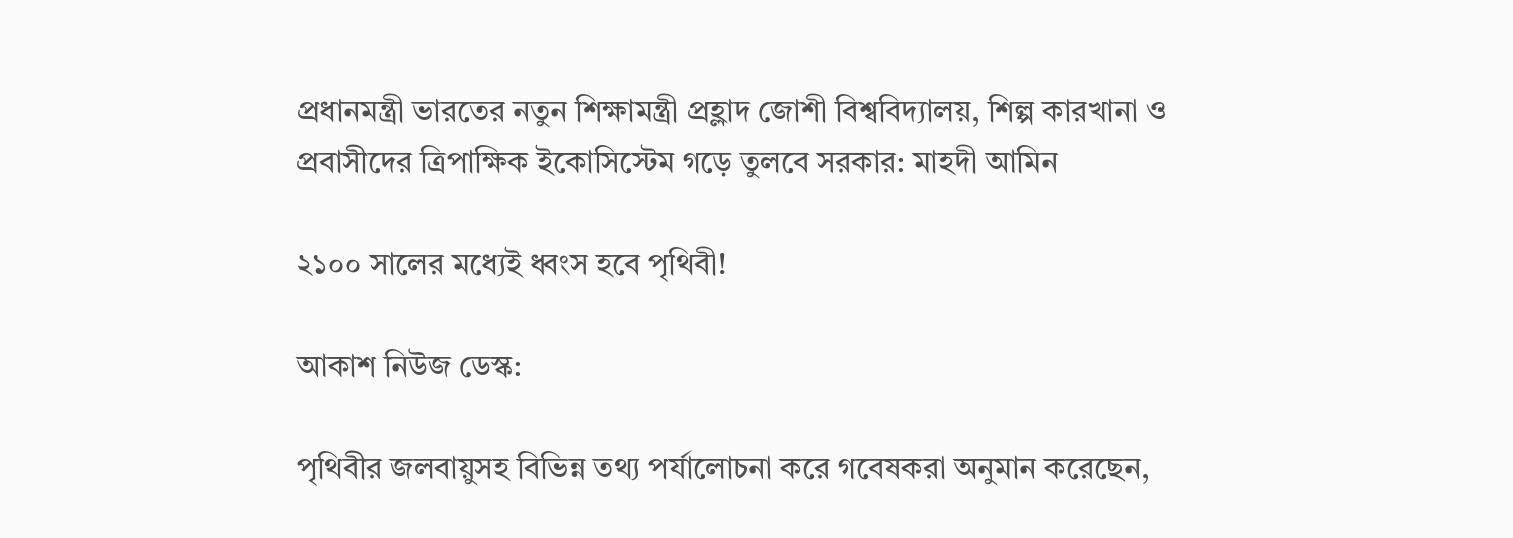প্রধানমন্ত্রী ভারতের নতুন শিক্ষামন্ত্রী প্রহ্লাদ জোশী বিশ্ববিদ্যালয়, শিল্প কারখানা ও প্রবাসীদের ত্রিপাক্ষিক ইকোসিস্টেম গড়ে তুলবে সরকার: মাহদী আমিন

২১০০ সালের মধ্যেই ধ্বংস হবে পৃথিবী!

আকাশ নিউজ ডেস্ক:

পৃথিবীর জলবায়ুসহ বিভিন্ন তথ্য পর্যালোচনা করে গবেষকরা অনুমান করেছেন,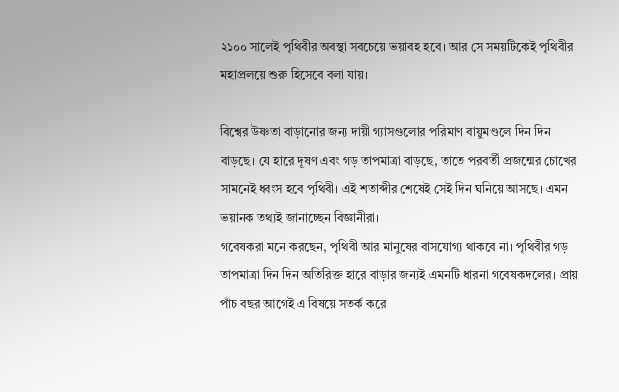২১০০ সালেই পৃথিবীর অবস্থা সবচেয়ে ভয়াবহ হবে। আর সে সময়টিকেই পৃথিবীর মহাপ্রলয়ে শুরু হিসেবে বলা যায়।

বিশ্বের উষ্ণতা বাড়ানোর জন্য দায়ী গ্যাসগুলোর পরিমাণ বায়ুমণ্ডলে দিন দিন বাড়ছে। যে হারে দূষণ এবং গড় তাপমাত্রা বাড়ছে, তাতে পরবর্তী প্রজন্মের চোখের সামনেই ধ্বংস হবে পৃথিবী। এই শতাব্দীর শেষেই সেই দিন ঘনিয়ে আসছে। এমন ভয়ানক তথ্যই জানাচ্ছেন বিজ্ঞানীরা।
গবেষকরা মনে করছেন, পৃথিবী আর মানুষের বাসযোগ্য থাকবে না। পৃথিবীর গড় তাপমাত্রা দিন দিন অতিরিক্ত হারে বাড়ার জন্যই এমনটি ধারনা গবেষকদলের। প্রায় পাঁচ বছর আগেই এ বিষয়ে সতর্ক করে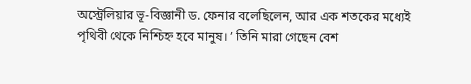অস্ট্রেলিয়ার ভূ-বিজ্ঞানী ড. ফেনার বলেছিলেন, আর এক শতকের মধ্যেই পৃথিবী থেকে নিশ্চিহ্ন হবে মানুষ। ’ তিনি মারা গেছেন বেশ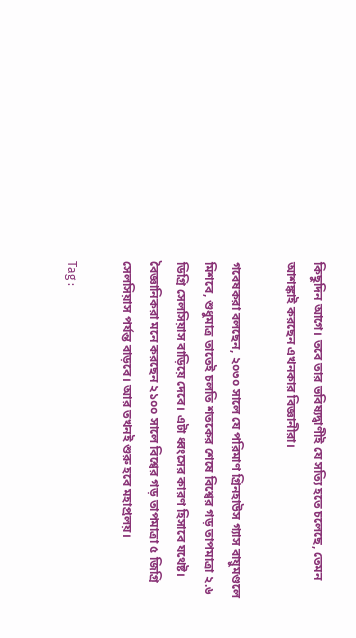কিছুদিন আগে। তবে তার ভবিষ্যদ্বাণীই যে সত্যি হতে চলেছে, তেমন আশঙ্কাই করছেন এখনকার বিজ্ঞানীরা।

গবেষকরা বলছেন, ২০৩০ সালে যে পরিমাণ গ্রিনহাউস গ্যাস বায়ুমণ্ডলে মিশবে, শুধুমাত্র তাতেই চলতি শতকের শেষে বিশ্বের গড় তাপমাত্রা ২.৬ ডিগ্রি সেলসিয়াস বাড়িয়ে দেবে। এটা ধ্বংসের কারণ হিসাবে যথেষ্ট। বৈজ্ঞানিকরা মনে করছেন ২১০০ সালে বিশ্বের গড় তাপমাত্রা ৫ জিগ্রি সেলসিয়াস পর্যন্ত বাড়বে। আর তখনই শুরু হবে মহাপ্রলয়।

Tag :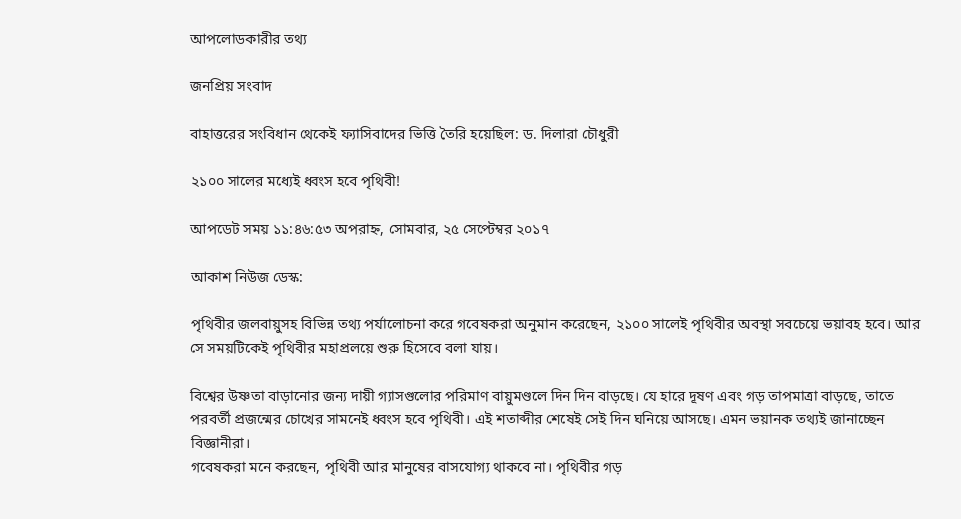আপলোডকারীর তথ্য

জনপ্রিয় সংবাদ

বাহাত্তরের সংবিধান থেকেই ফ্যাসিবাদের ভিত্তি তৈরি হয়েছিল: ড. দিলারা চৌধুরী

২১০০ সালের মধ্যেই ধ্বংস হবে পৃথিবী!

আপডেট সময় ১১:৪৬:৫৩ অপরাহ্ন, সোমবার, ২৫ সেপ্টেম্বর ২০১৭

আকাশ নিউজ ডেস্ক:

পৃথিবীর জলবায়ুসহ বিভিন্ন তথ্য পর্যালোচনা করে গবেষকরা অনুমান করেছেন, ২১০০ সালেই পৃথিবীর অবস্থা সবচেয়ে ভয়াবহ হবে। আর সে সময়টিকেই পৃথিবীর মহাপ্রলয়ে শুরু হিসেবে বলা যায়।

বিশ্বের উষ্ণতা বাড়ানোর জন্য দায়ী গ্যাসগুলোর পরিমাণ বায়ুমণ্ডলে দিন দিন বাড়ছে। যে হারে দূষণ এবং গড় তাপমাত্রা বাড়ছে, তাতে পরবর্তী প্রজন্মের চোখের সামনেই ধ্বংস হবে পৃথিবী। এই শতাব্দীর শেষেই সেই দিন ঘনিয়ে আসছে। এমন ভয়ানক তথ্যই জানাচ্ছেন বিজ্ঞানীরা।
গবেষকরা মনে করছেন, পৃথিবী আর মানুষের বাসযোগ্য থাকবে না। পৃথিবীর গড়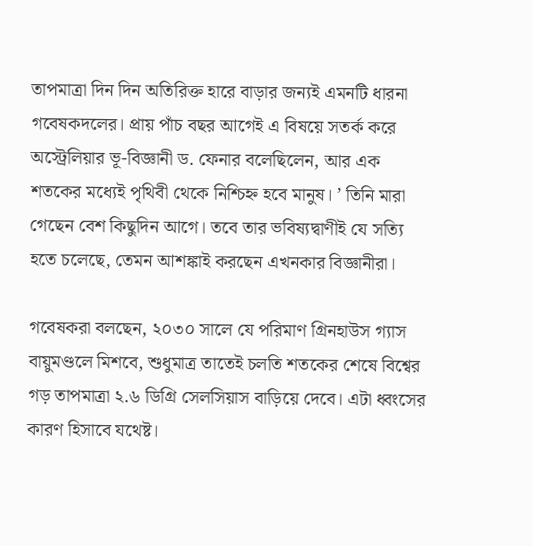তাপমাত্রা দিন দিন অতিরিক্ত হারে বাড়ার জন্যই এমনটি ধারনা গবেষকদলের। প্রায় পাঁচ বছর আগেই এ বিষয়ে সতর্ক করে অস্ট্রেলিয়ার ভূ-বিজ্ঞানী ড. ফেনার বলেছিলেন, আর এক শতকের মধ্যেই পৃথিবী থেকে নিশ্চিহ্ন হবে মানুষ। ’ তিনি মারা গেছেন বেশ কিছুদিন আগে। তবে তার ভবিষ্যদ্বাণীই যে সত্যি হতে চলেছে, তেমন আশঙ্কাই করছেন এখনকার বিজ্ঞানীরা।

গবেষকরা বলছেন, ২০৩০ সালে যে পরিমাণ গ্রিনহাউস গ্যাস বায়ুমণ্ডলে মিশবে, শুধুমাত্র তাতেই চলতি শতকের শেষে বিশ্বের গড় তাপমাত্রা ২.৬ ডিগ্রি সেলসিয়াস বাড়িয়ে দেবে। এটা ধ্বংসের কারণ হিসাবে যথেষ্ট।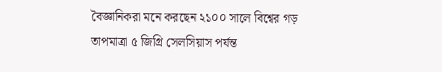বৈজ্ঞানিকরা মনে করছেন ২১০০ সালে বিশ্বের গড় তাপমাত্রা ৫ জিগ্রি সেলসিয়াস পর্যন্ত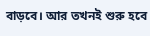বাড়বে। আর তখনই শুরু হবে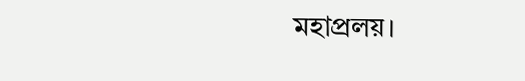মহাপ্রলয়।